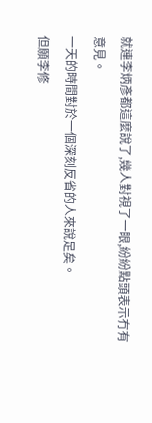就連李炳彥都這麼說了,幾人對視了一眼,紛紛點頭表示冇有意見。
一天的時間對於一個深刻反省的人來說足矣。
但願李修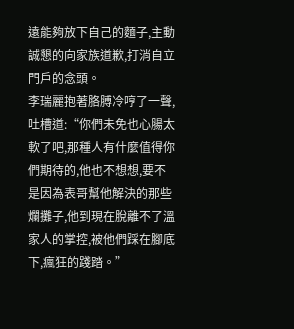遠能夠放下自己的麵子,主動誠懇的向家族道歉,打消自立門戶的念頭。
李瑞麗抱著胳膊冷哼了一聲,吐槽道:“你們未免也心腸太軟了吧,那種人有什麼值得你們期待的,他也不想想,要不是因為表哥幫他解決的那些爛攤子,他到現在脫離不了溫家人的掌控,被他們踩在腳底下,瘋狂的踐踏。”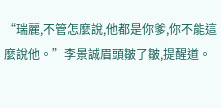“瑞麗,不管怎麼說,他都是你爹,你不能這麼說他。”李景誠眉頭皺了皺,提醒道。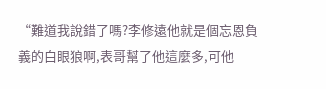“難道我說錯了嗎?李修遠他就是個忘恩負義的白眼狼啊,表哥幫了他這麼多,可他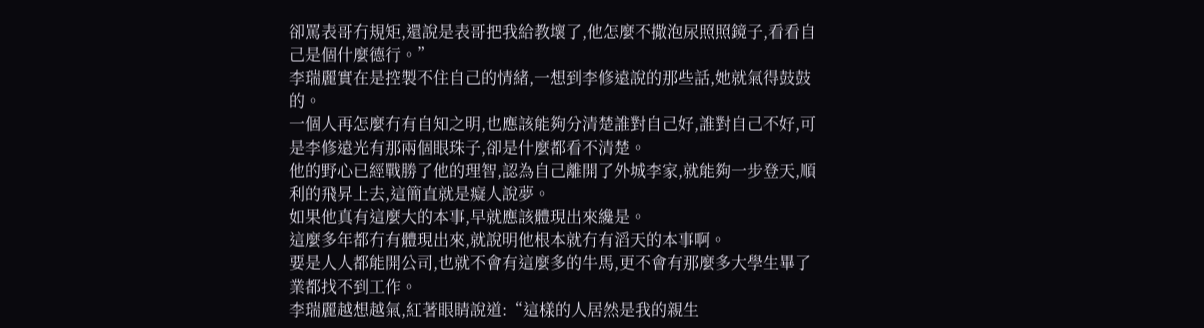卻罵表哥冇規矩,還說是表哥把我給教壞了,他怎麼不撒泡尿照照鏡子,看看自己是個什麼德行。”
李瑞麗實在是控製不住自己的情緒,一想到李修遠說的那些話,她就氣得鼓鼓的。
一個人再怎麼冇有自知之明,也應該能夠分清楚誰對自己好,誰對自己不好,可是李修遠光有那兩個眼珠子,卻是什麼都看不清楚。
他的野心已經戰勝了他的理智,認為自己離開了外城李家,就能夠一步登天,順利的飛昇上去,這簡直就是癡人說夢。
如果他真有這麼大的本事,早就應該體現出來纔是。
這麼多年都冇有體現出來,就說明他根本就冇有滔天的本事啊。
要是人人都能開公司,也就不會有這麼多的牛馬,更不會有那麼多大學生畢了業都找不到工作。
李瑞麗越想越氣,紅著眼睛說道:“這樣的人居然是我的親生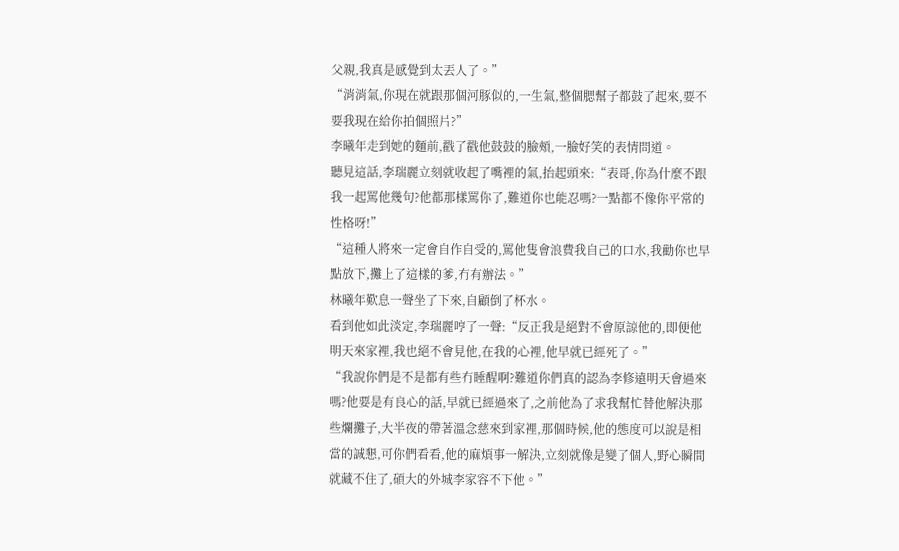父親,我真是感覺到太丟人了。”
“消消氣,你現在就跟那個河豚似的,一生氣,整個腮幫子都鼓了起來,要不要我現在給你拍個照片?”
李曦年走到她的麵前,戳了戳他鼓鼓的臉頰,一臉好笑的表情問道。
聽見這話,李瑞麗立刻就收起了嘴裡的氣,抬起頭來:“表哥,你為什麼不跟我一起罵他幾句?他都那樣罵你了,難道你也能忍嗎?一點都不像你平常的性格呀!”
“這種人將來一定會自作自受的,罵他隻會浪費我自己的口水,我勸你也早點放下,攤上了這樣的爹,冇有辦法。”
林曦年歎息一聲坐了下來,自顧倒了杯水。
看到他如此淡定,李瑞麗哼了一聲:“反正我是絕對不會原諒他的,即便他明天來家裡,我也絕不會見他,在我的心裡,他早就已經死了。”
“我說你們是不是都有些冇睡醒啊?難道你們真的認為李修遠明天會過來嗎?他要是有良心的話,早就已經過來了,之前他為了求我幫忙替他解決那些爛攤子,大半夜的帶著溫念慈來到家裡,那個時候,他的態度可以說是相當的誠懇,可你們看看,他的麻煩事一解決,立刻就像是變了個人,野心瞬間就藏不住了,碩大的外城李家容不下他。”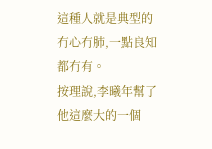這種人就是典型的冇心冇肺,一點良知都冇有。
按理說,李曦年幫了他這麼大的一個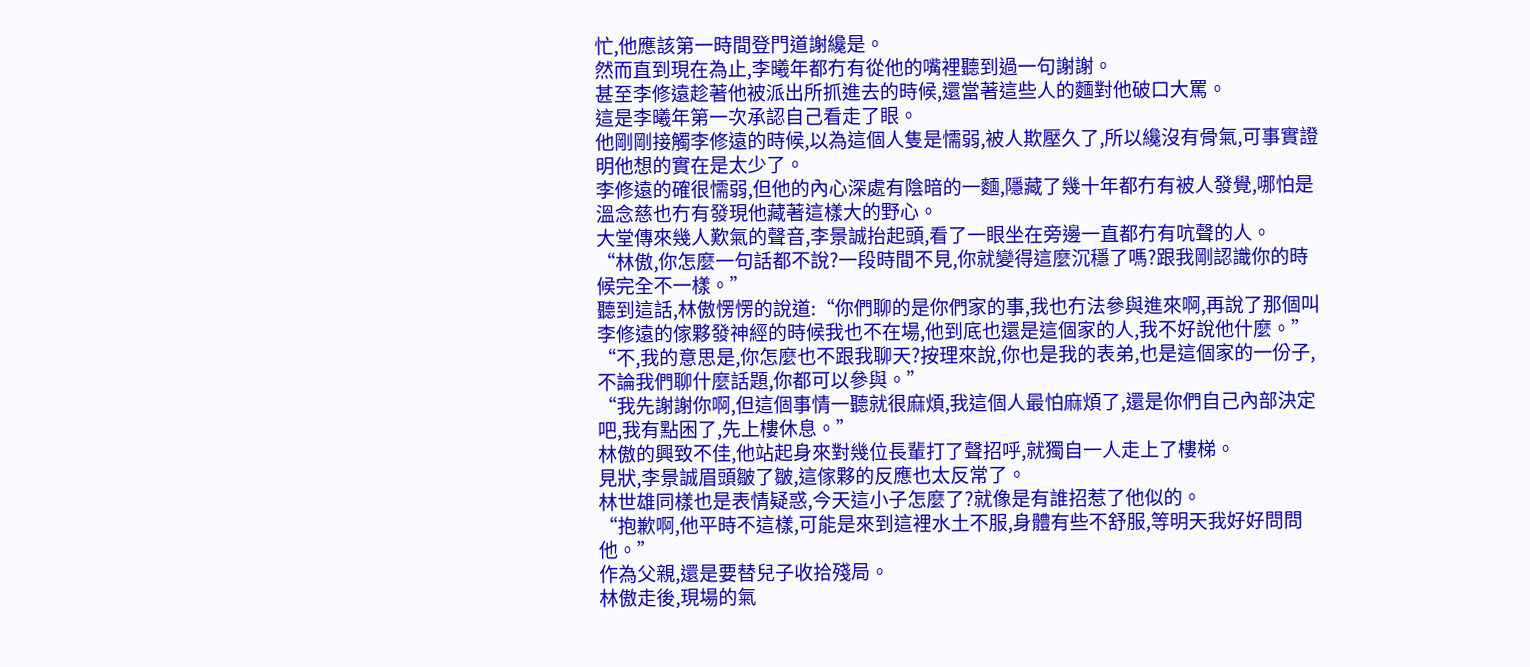忙,他應該第一時間登門道謝纔是。
然而直到現在為止,李曦年都冇有從他的嘴裡聽到過一句謝謝。
甚至李修遠趁著他被派出所抓進去的時候,還當著這些人的麵對他破口大罵。
這是李曦年第一次承認自己看走了眼。
他剛剛接觸李修遠的時候,以為這個人隻是懦弱,被人欺壓久了,所以纔沒有骨氣,可事實證明他想的實在是太少了。
李修遠的確很懦弱,但他的內心深處有陰暗的一麵,隱藏了幾十年都冇有被人發覺,哪怕是溫念慈也冇有發現他藏著這樣大的野心。
大堂傳來幾人歎氣的聲音,李景誠抬起頭,看了一眼坐在旁邊一直都冇有吭聲的人。
“林傲,你怎麼一句話都不說?一段時間不見,你就變得這麼沉穩了嗎?跟我剛認識你的時候完全不一樣。”
聽到這話,林傲愣愣的說道:“你們聊的是你們家的事,我也冇法參與進來啊,再說了那個叫李修遠的傢夥發神經的時候我也不在場,他到底也還是這個家的人,我不好說他什麼。”
“不,我的意思是,你怎麼也不跟我聊天?按理來說,你也是我的表弟,也是這個家的一份子,不論我們聊什麼話題,你都可以參與。”
“我先謝謝你啊,但這個事情一聽就很麻煩,我這個人最怕麻煩了,還是你們自己內部決定吧,我有點困了,先上樓休息。”
林傲的興致不佳,他站起身來對幾位長輩打了聲招呼,就獨自一人走上了樓梯。
見狀,李景誠眉頭皺了皺,這傢夥的反應也太反常了。
林世雄同樣也是表情疑惑,今天這小子怎麼了?就像是有誰招惹了他似的。
“抱歉啊,他平時不這樣,可能是來到這裡水土不服,身體有些不舒服,等明天我好好問問他。”
作為父親,還是要替兒子收拾殘局。
林傲走後,現場的氣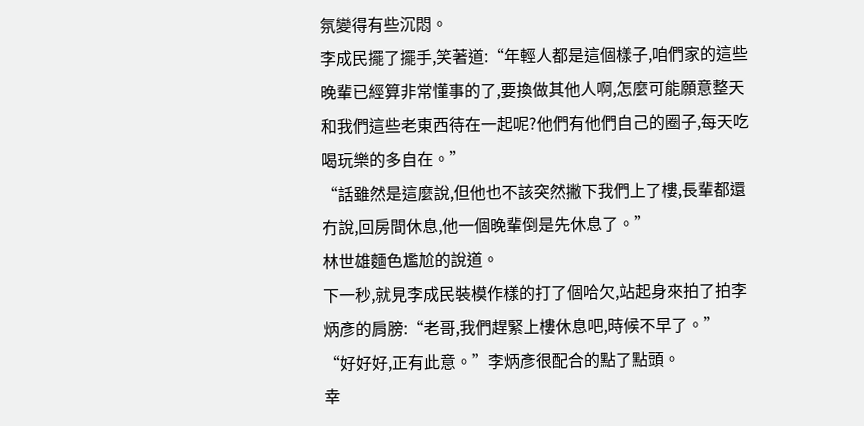氛變得有些沉悶。
李成民擺了擺手,笑著道:“年輕人都是這個樣子,咱們家的這些晚輩已經算非常懂事的了,要換做其他人啊,怎麼可能願意整天和我們這些老東西待在一起呢?他們有他們自己的圈子,每天吃喝玩樂的多自在。”
“話雖然是這麼說,但他也不該突然撇下我們上了樓,長輩都還冇說,回房間休息,他一個晚輩倒是先休息了。”
林世雄麵色尷尬的說道。
下一秒,就見李成民裝模作樣的打了個哈欠,站起身來拍了拍李炳彥的肩膀:“老哥,我們趕緊上樓休息吧,時候不早了。”
“好好好,正有此意。”李炳彥很配合的點了點頭。
幸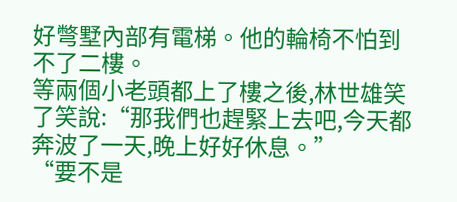好彆墅內部有電梯。他的輪椅不怕到不了二樓。
等兩個小老頭都上了樓之後,林世雄笑了笑說:“那我們也趕緊上去吧,今天都奔波了一天,晚上好好休息。”
“要不是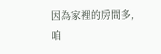因為家裡的房間多,咱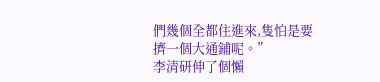們幾個全都住進來,隻怕是要擠一個大通鋪呢。”
李清研伸了個懶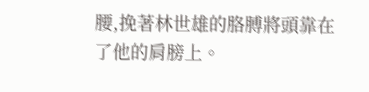腰,挽著林世雄的胳膊將頭靠在了他的肩膀上。